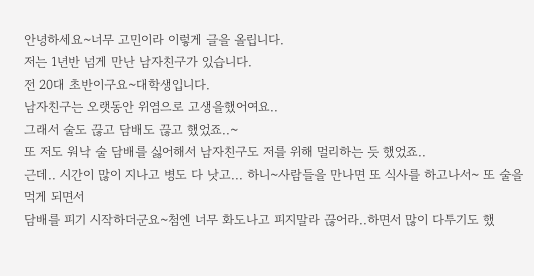안녕하세요~너무 고민이라 이렇게 글을 올립니다.
저는 1년반 넘게 만난 남자친구가 있습니다.
전 20대 초반이구요~대학생입니다.
남자친구는 오랫동안 위염으로 고생을했어여요..
그래서 술도 끊고 담배도 끊고 했었죠..~
또 저도 워낙 술 담배를 싫어해서 남자친구도 저를 위해 멀리하는 듯 했었죠..
근데.. 시간이 많이 지나고 병도 다 낫고... 하니~사람들을 만나면 또 식사를 하고나서~ 또 술을 먹게 되면서
담배를 피기 시작하더군요~첨엔 너무 화도나고 피지말라 끊어라..하면서 많이 다투기도 했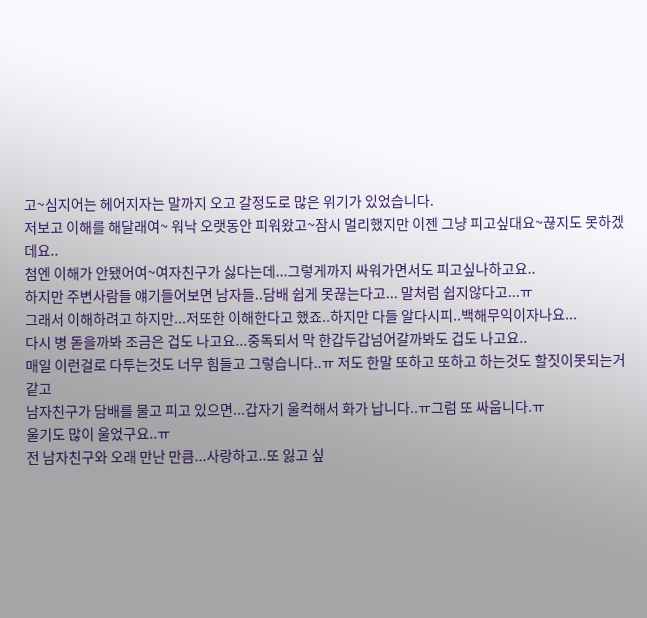고~심지어는 헤어지자는 말까지 오고 갈정도로 많은 위기가 있었습니다.
저보고 이해를 해달래여~ 워낙 오랫동안 피워왔고~잠시 멀리했지만 이젠 그냥 피고싶대요~끊지도 못하겠데요..
첨엔 이해가 안됐어여~여자친구가 싫다는데...그렇게까지 싸워가면서도 피고싶나하고요..
하지만 주변사람들 얘기들어보면 남자들..담배 쉽게 못끊는다고... 말처럼 쉽지않다고...ㅠ
그래서 이해하려고 하지만...저또한 이해한다고 했죠..하지만 다들 알다시피..백해무익이자나요...
다시 병 돋을까봐 조금은 겁도 나고요...중독되서 막 한갑두갑넘어갈까봐도 겁도 나고요..
매일 이런걸로 다투는것도 너무 힘들고 그렇습니다..ㅠ 저도 한말 또하고 또하고 하는것도 할짓이못되는거 같고
남자친구가 담배를 물고 피고 있으면...갑자기 울컥해서 화가 납니다..ㅠ그럼 또 싸웁니다.ㅠ
울기도 많이 울었구요..ㅠ
전 남자친구와 오래 만난 만큼...사랑하고..또 잃고 싶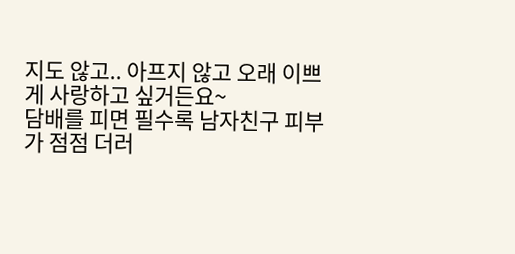지도 않고.. 아프지 않고 오래 이쁘게 사랑하고 싶거든요~
담배를 피면 필수록 남자친구 피부가 점점 더러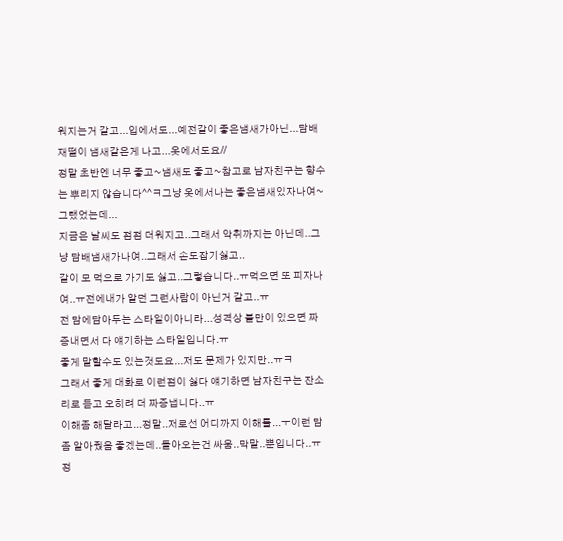워지는거 같고...입에서도...예전같이 좋은냄새가아닌...담배 재떨이 냄새같은게 나고...옷에서도요//
정말 초반엔 너무 좋고~냄새도 좋고~참고로 남자친구는 향수는 뿌리지 않습니다^^ㅋ그냥 옷에서나는 좋은냄새있자나여~그랬었는데...
지금은 날씨도 점점 더워지고..그래서 악취까지는 아닌데..그냥 담배냄새가나여..그래서 손도잡기싫고..
같이 모 먹으로 가기도 싫고..그렇습니다..ㅠ먹으면 또 피자나여..ㅠ전에내가 알던 그런사람이 아닌거 같고..ㅠ
전 맘에담아두는 스타일이아니라...성격상 불만이 있으면 짜증내면서 다 얘기하는 스타일입니다.ㅠ
좋게 말할수도 있는것도요...저도 문제가 있지만..ㅠㅋ
그래서 좋게 대화로 이런점이 싫다 얘기하면 남자친구는 잔소리로 듣고 오히려 더 짜증냅니다..ㅠ
이해좀 해달라고...정말..저로선 어디까지 이해를...ㅜ이런 맘좀 알아줬음 좋겠는데..돌아오는건 싸움..막말..뿐입니다..ㅠ 정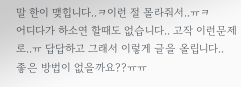말 한이 맺힙니다..ㅋ이런 절 몰라줘서..ㅠㅋ
어디다가 하소연 할때도 없습니다.. 고작 이런문제로..ㅠ 답답하고 그래서 이렇게 글을 올립니다..
좋은 방법이 없을까요??ㅠㅠ